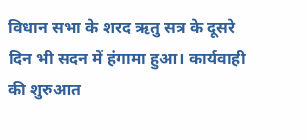विधान सभा के शरद ऋतु सत्र के दूसरे दिन भी सदन में हंगामा हुआ। कार्यवाही की शुरुआत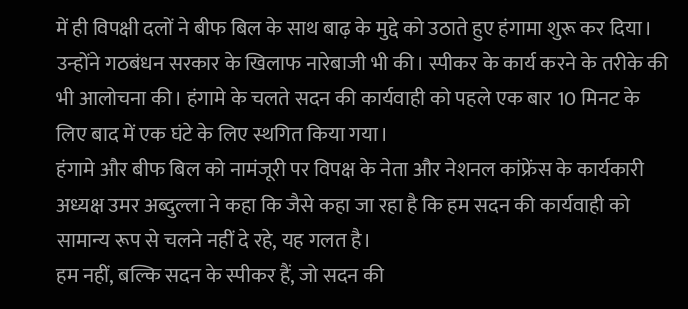में ही विपक्षी दलों ने बीफ बिल के साथ बाढ़ के मुद्दे को उठाते हुए हंगामा शुरू कर दिया।
उन्होंने गठबंधन सरकार के खिलाफ नारेबाजी भी की। स्पीकर के कार्य करने के तरीके की भी आलोचना की। हंगामे के चलते सदन की कार्यवाही को पहले एक बार 10 मिनट के लिए बाद में एक घंटे के लिए स्थगित किया गया।
हंगामे और बीफ बिल को नामंजूरी पर विपक्ष के नेता और नेशनल कांफ्रेंस के कार्यकारी अध्यक्ष उमर अब्दुल्ला ने कहा कि जैसे कहा जा रहा है कि हम सदन की कार्यवाही को सामान्य रूप से चलने नहीं दे रहे, यह गलत है।
हम नहीं, बल्कि सदन के स्पीकर हैं, जो सदन की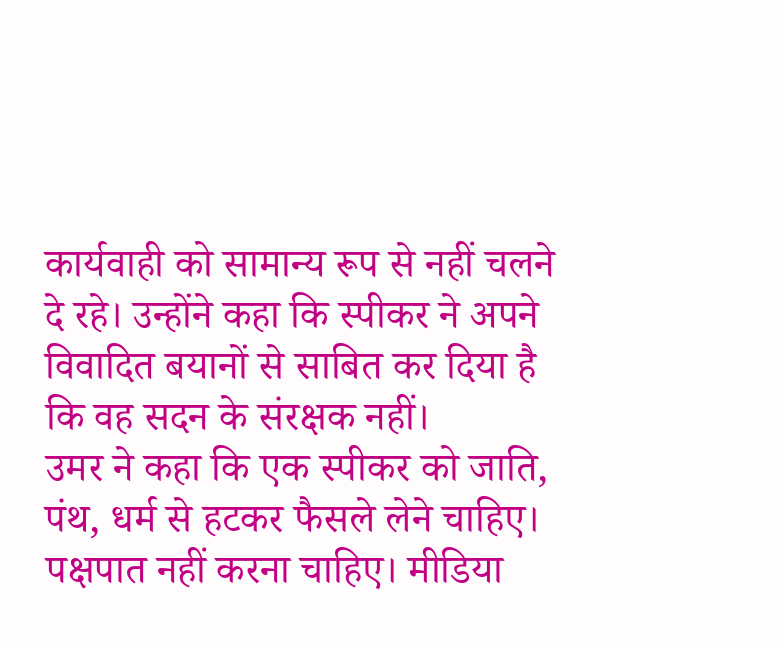कार्यवाही को सामान्य रूप से नहीं चलने दे रहे। उन्होंने कहा कि स्पीकर ने अपने विवादित बयानों से साबित कर दिया है कि वह सदन के संरक्षक नहीं।
उमर ने कहा कि एक स्पीकर को जाति, पंथ, धर्म से हटकर फैसले लेने चाहिए। पक्षपात नहीं करना चाहिए। मीडिया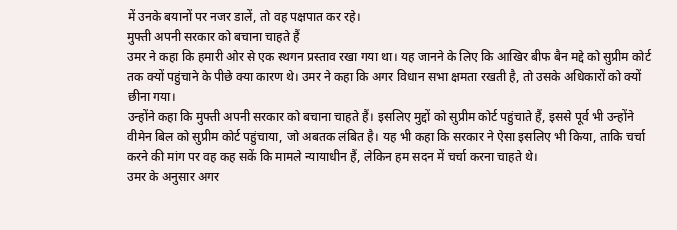में उनके बयानों पर नजर डालें, तो वह पक्षपात कर रहे।
मुफ्ती अपनी सरकार को बचाना चाहते हैं
उमर ने कहा कि हमारी ओर से एक स्थगन प्रस्ताव रखा गया था। यह जानने के लिए कि आखिर बीफ बैन मद्दे को सुप्रीम कोर्ट तक क्यों पहुंचाने के पीछे क्या कारण थे। उमर ने कहा कि अगर विधान सभा क्षमता रखती है, तो उसके अधिकारों को क्यों छीना गया।
उन्होंने कहा कि मुफ्ती अपनी सरकार को बचाना चाहते हैं। इसलिए मुद्दों को सुप्रीम कोर्ट पहुंचाते हैं, इससे पूर्व भी उन्होंने वीमेन बिल को सुप्रीम कोर्ट पहुंचाया, जो अबतक लंबित है। यह भी कहा कि सरकार ने ऐसा इसलिए भी किया, ताकि चर्चा करने की मांग पर वह कह सकें कि मामले न्यायाधीन हैं, लेकिन हम सदन में चर्चा करना चाहते थे।
उमर के अनुसार अगर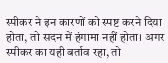स्पीकर ने इन कारणों को स्पष्ट करने दिया होता, तो सदन में हंगामा नहीं होता। अगर स्पीकर का यही बर्ताव रहा, तो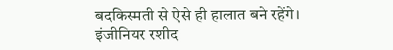बदकिस्मती से ऐसे ही हालात बने रहेंगे।
इंजीनियर रशीद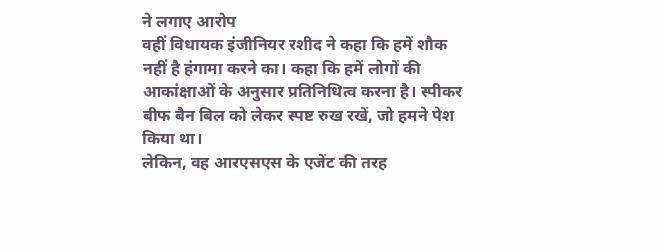ने लगाए आरोप
वहीं विधायक इंजीनियर रशीद ने कहा कि हमें शौक नहीं है हंगामा करने का। कहा कि हमें लोगों की आकांक्षाओं के अनुसार प्रतिनिधित्व करना है। स्पीकर बीफ बैन बिल को लेकर स्पष्ट रुख रखें, जो हमने पेश किया था।
लेकिन, वह आरएसएस के एजेंट की तरह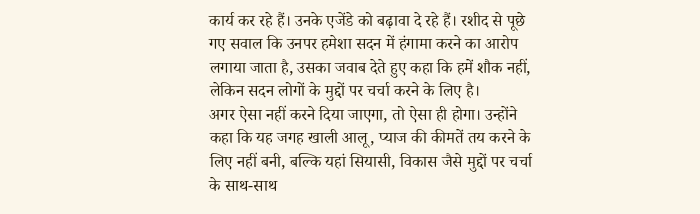कार्य कर रहे हैं। उनके एजेंडे को बढ़ावा दे रहे हैं। रशीद से पूछे गए सवाल कि उनपर हमेशा सदन में हंगामा करने का आरोप लगाया जाता है, उसका जवाब देते हुए कहा कि हमें शौक नहीं, लेकिन सदन लोगों के मुद्दों पर चर्चा करने के लिए है।
अगर ऐसा नहीं करने दिया जाएगा, तो ऐसा ही होगा। उन्होंने कहा कि यह जगह खाली आलू, प्याज की कीमतें तय करने के लिए नहीं बनी, बल्कि यहां सियासी, विकास जैसे मुद्दों पर चर्चा के साथ-साथ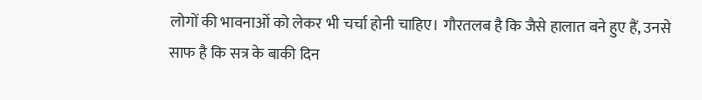लोगों की भावनाओं को लेकर भी चर्चा होनी चाहिए। गौरतलब है कि जैसे हालात बने हुए हैं, उनसे साफ है कि सत्र के बाकी दिन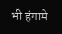भी हंगामे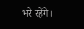भरे रहेंगे।